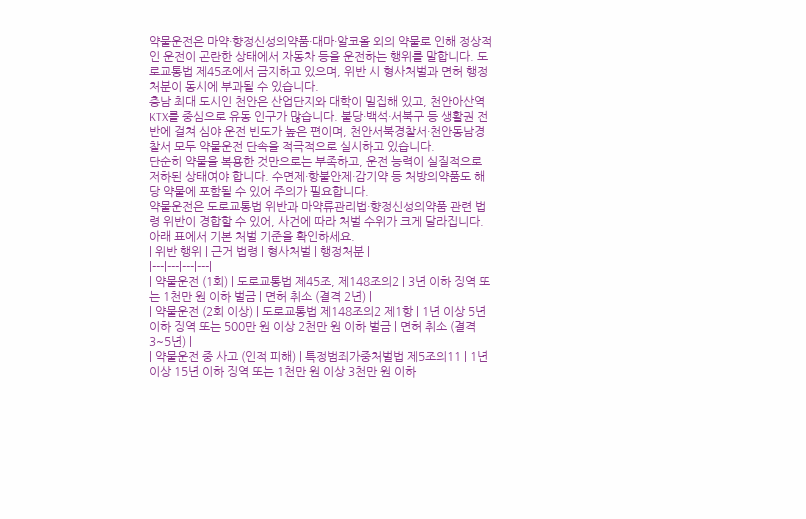약물운전은 마약·향정신성의약품·대마·알코올 외의 약물로 인해 정상적인 운전이 곤란한 상태에서 자동차 등을 운전하는 행위를 말합니다. 도로교통법 제45조에서 금지하고 있으며, 위반 시 형사처벌과 면허 행정처분이 동시에 부과될 수 있습니다.
충남 최대 도시인 천안은 산업단지와 대학이 밀집해 있고, 천안아산역 KTX를 중심으로 유동 인구가 많습니다. 불당·백석·서북구 등 생활권 전반에 걸쳐 심야 운전 빈도가 높은 편이며, 천안서북경찰서·천안동남경찰서 모두 약물운전 단속을 적극적으로 실시하고 있습니다.
단순히 약물을 복용한 것만으로는 부족하고, 운전 능력이 실질적으로 저하된 상태여야 합니다. 수면제·항불안제·감기약 등 처방의약품도 해당 약물에 포함될 수 있어 주의가 필요합니다.
약물운전은 도로교통법 위반과 마약류관리법·향정신성의약품 관련 법령 위반이 경합할 수 있어, 사건에 따라 처벌 수위가 크게 달라집니다. 아래 표에서 기본 처벌 기준을 확인하세요.
| 위반 행위 | 근거 법령 | 형사처벌 | 행정처분 |
|---|---|---|---|
| 약물운전 (1회) | 도로교통법 제45조, 제148조의2 | 3년 이하 징역 또는 1천만 원 이하 벌금 | 면허 취소 (결격 2년) |
| 약물운전 (2회 이상) | 도로교통법 제148조의2 제1항 | 1년 이상 5년 이하 징역 또는 500만 원 이상 2천만 원 이하 벌금 | 면허 취소 (결격 3~5년) |
| 약물운전 중 사고 (인적 피해) | 특정범죄가중처벌법 제5조의11 | 1년 이상 15년 이하 징역 또는 1천만 원 이상 3천만 원 이하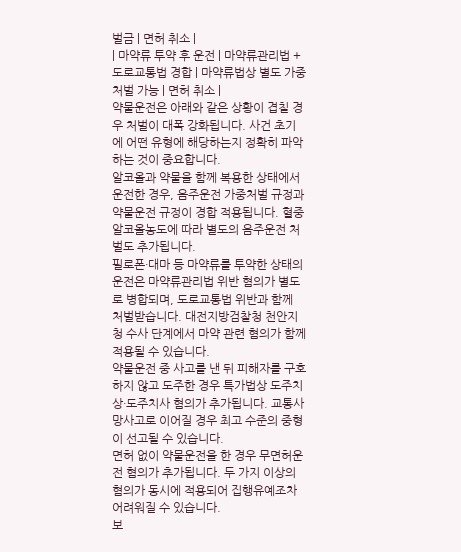벌금 | 면허 취소 |
| 마약류 투약 후 운전 | 마약류관리법 + 도로교통법 경합 | 마약류법상 별도 가중처벌 가능 | 면허 취소 |
약물운전은 아래와 같은 상황이 겹칠 경우 처벌이 대폭 강화됩니다. 사건 초기에 어떤 유형에 해당하는지 정확히 파악하는 것이 중요합니다.
알코올과 약물을 함께 복용한 상태에서 운전한 경우, 음주운전 가중처벌 규정과 약물운전 규정이 경합 적용됩니다. 혈중알코올농도에 따라 별도의 음주운전 처벌도 추가됩니다.
필로폰·대마 등 마약류를 투약한 상태의 운전은 마약류관리법 위반 혐의가 별도로 병합되며, 도로교통법 위반과 함께 처벌받습니다. 대전지방검찰청 천안지청 수사 단계에서 마약 관련 혐의가 함께 적용될 수 있습니다.
약물운전 중 사고를 낸 뒤 피해자를 구호하지 않고 도주한 경우 특가법상 도주치상·도주치사 혐의가 추가됩니다. 교통사망사고로 이어질 경우 최고 수준의 중형이 선고될 수 있습니다.
면허 없이 약물운전을 한 경우 무면허운전 혐의가 추가됩니다. 두 가지 이상의 혐의가 동시에 적용되어 집행유예조차 어려워질 수 있습니다.
보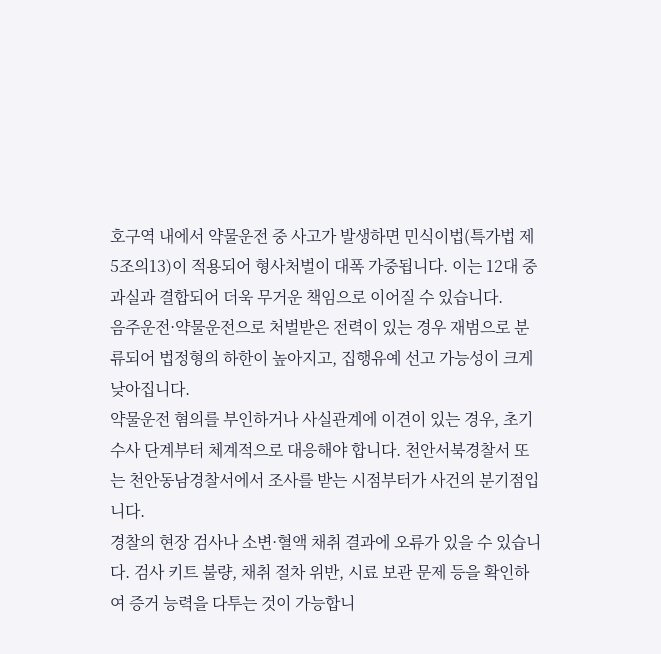호구역 내에서 약물운전 중 사고가 발생하면 민식이법(특가법 제5조의13)이 적용되어 형사처벌이 대폭 가중됩니다. 이는 12대 중과실과 결합되어 더욱 무거운 책임으로 이어질 수 있습니다.
음주운전·약물운전으로 처벌받은 전력이 있는 경우 재범으로 분류되어 법정형의 하한이 높아지고, 집행유예 선고 가능성이 크게 낮아집니다.
약물운전 혐의를 부인하거나 사실관계에 이견이 있는 경우, 초기 수사 단계부터 체계적으로 대응해야 합니다. 천안서북경찰서 또는 천안동남경찰서에서 조사를 받는 시점부터가 사건의 분기점입니다.
경찰의 현장 검사나 소변·혈액 채취 결과에 오류가 있을 수 있습니다. 검사 키트 불량, 채취 절차 위반, 시료 보관 문제 등을 확인하여 증거 능력을 다투는 것이 가능합니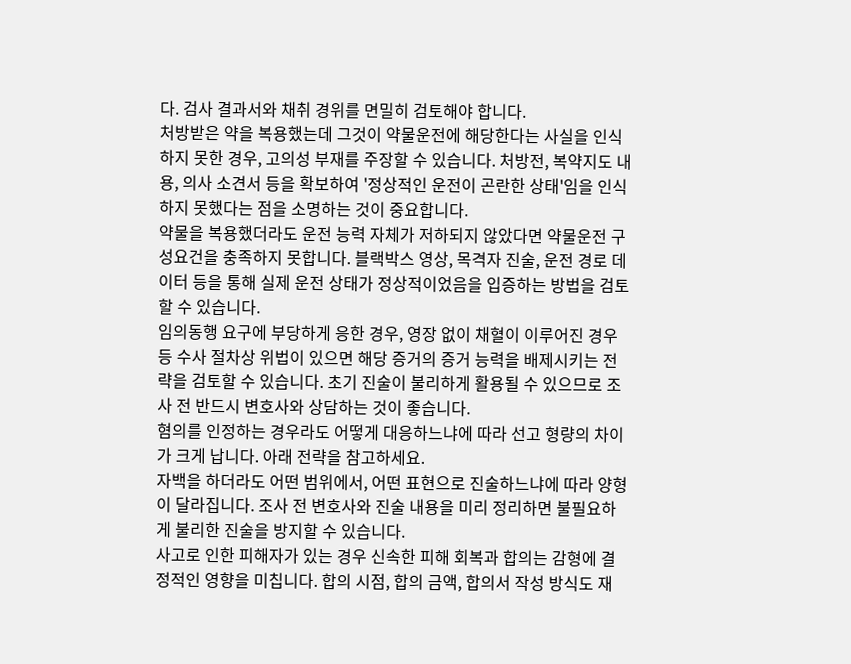다. 검사 결과서와 채취 경위를 면밀히 검토해야 합니다.
처방받은 약을 복용했는데 그것이 약물운전에 해당한다는 사실을 인식하지 못한 경우, 고의성 부재를 주장할 수 있습니다. 처방전, 복약지도 내용, 의사 소견서 등을 확보하여 '정상적인 운전이 곤란한 상태'임을 인식하지 못했다는 점을 소명하는 것이 중요합니다.
약물을 복용했더라도 운전 능력 자체가 저하되지 않았다면 약물운전 구성요건을 충족하지 못합니다. 블랙박스 영상, 목격자 진술, 운전 경로 데이터 등을 통해 실제 운전 상태가 정상적이었음을 입증하는 방법을 검토할 수 있습니다.
임의동행 요구에 부당하게 응한 경우, 영장 없이 채혈이 이루어진 경우 등 수사 절차상 위법이 있으면 해당 증거의 증거 능력을 배제시키는 전략을 검토할 수 있습니다. 초기 진술이 불리하게 활용될 수 있으므로 조사 전 반드시 변호사와 상담하는 것이 좋습니다.
혐의를 인정하는 경우라도 어떻게 대응하느냐에 따라 선고 형량의 차이가 크게 납니다. 아래 전략을 참고하세요.
자백을 하더라도 어떤 범위에서, 어떤 표현으로 진술하느냐에 따라 양형이 달라집니다. 조사 전 변호사와 진술 내용을 미리 정리하면 불필요하게 불리한 진술을 방지할 수 있습니다.
사고로 인한 피해자가 있는 경우 신속한 피해 회복과 합의는 감형에 결정적인 영향을 미칩니다. 합의 시점, 합의 금액, 합의서 작성 방식도 재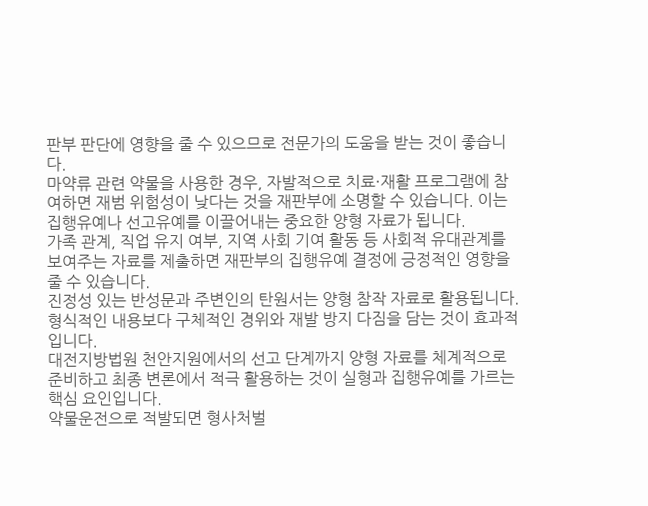판부 판단에 영향을 줄 수 있으므로 전문가의 도움을 받는 것이 좋습니다.
마약류 관련 약물을 사용한 경우, 자발적으로 치료·재활 프로그램에 참여하면 재범 위험성이 낮다는 것을 재판부에 소명할 수 있습니다. 이는 집행유예나 선고유예를 이끌어내는 중요한 양형 자료가 됩니다.
가족 관계, 직업 유지 여부, 지역 사회 기여 활동 등 사회적 유대관계를 보여주는 자료를 제출하면 재판부의 집행유예 결정에 긍정적인 영향을 줄 수 있습니다.
진정성 있는 반성문과 주변인의 탄원서는 양형 참작 자료로 활용됩니다. 형식적인 내용보다 구체적인 경위와 재발 방지 다짐을 담는 것이 효과적입니다.
대전지방법원 천안지원에서의 선고 단계까지 양형 자료를 체계적으로 준비하고 최종 변론에서 적극 활용하는 것이 실형과 집행유예를 가르는 핵심 요인입니다.
약물운전으로 적발되면 형사처벌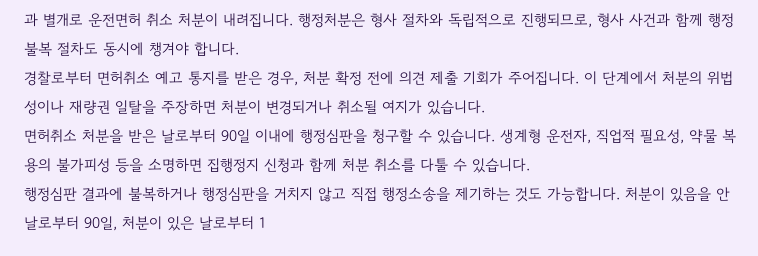과 별개로 운전면허 취소 처분이 내려집니다. 행정처분은 형사 절차와 독립적으로 진행되므로, 형사 사건과 함께 행정 불복 절차도 동시에 챙겨야 합니다.
경찰로부터 면허취소 예고 통지를 받은 경우, 처분 확정 전에 의견 제출 기회가 주어집니다. 이 단계에서 처분의 위법성이나 재량권 일탈을 주장하면 처분이 변경되거나 취소될 여지가 있습니다.
면허취소 처분을 받은 날로부터 90일 이내에 행정심판을 청구할 수 있습니다. 생계형 운전자, 직업적 필요성, 약물 복용의 불가피성 등을 소명하면 집행정지 신청과 함께 처분 취소를 다툴 수 있습니다.
행정심판 결과에 불복하거나 행정심판을 거치지 않고 직접 행정소송을 제기하는 것도 가능합니다. 처분이 있음을 안 날로부터 90일, 처분이 있은 날로부터 1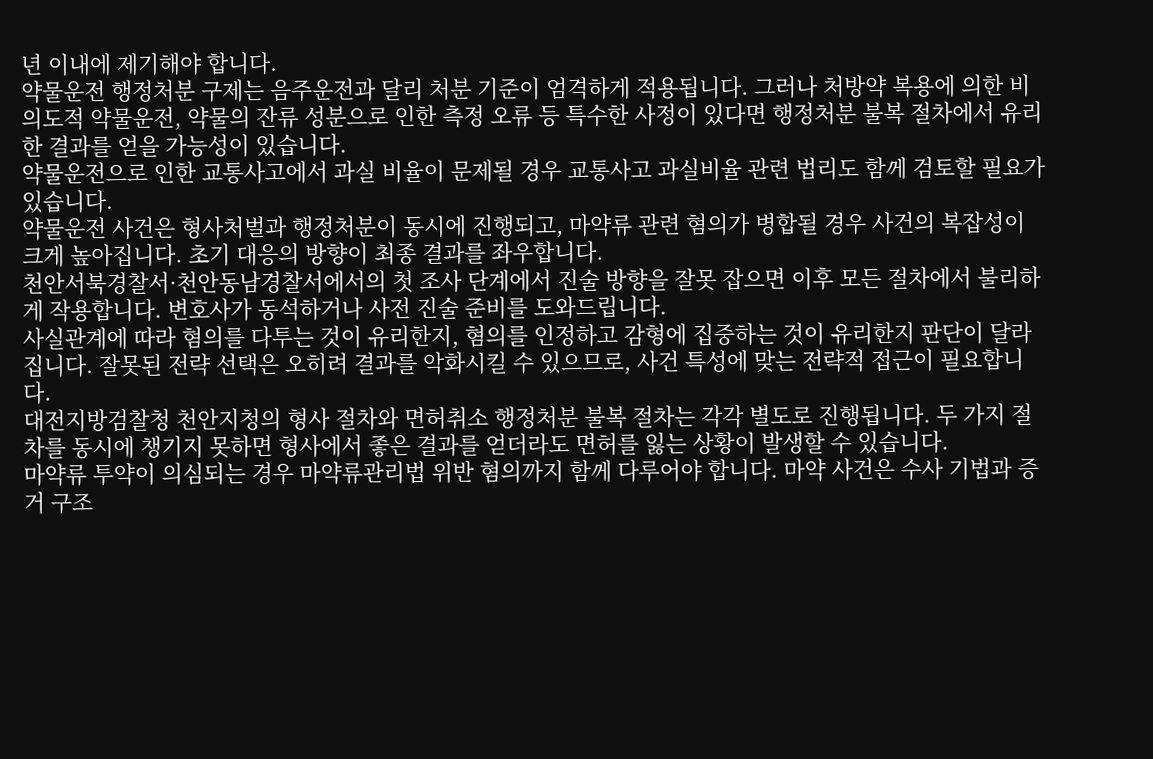년 이내에 제기해야 합니다.
약물운전 행정처분 구제는 음주운전과 달리 처분 기준이 엄격하게 적용됩니다. 그러나 처방약 복용에 의한 비의도적 약물운전, 약물의 잔류 성분으로 인한 측정 오류 등 특수한 사정이 있다면 행정처분 불복 절차에서 유리한 결과를 얻을 가능성이 있습니다.
약물운전으로 인한 교통사고에서 과실 비율이 문제될 경우 교통사고 과실비율 관련 법리도 함께 검토할 필요가 있습니다.
약물운전 사건은 형사처벌과 행정처분이 동시에 진행되고, 마약류 관련 혐의가 병합될 경우 사건의 복잡성이 크게 높아집니다. 초기 대응의 방향이 최종 결과를 좌우합니다.
천안서북경찰서·천안동남경찰서에서의 첫 조사 단계에서 진술 방향을 잘못 잡으면 이후 모든 절차에서 불리하게 작용합니다. 변호사가 동석하거나 사전 진술 준비를 도와드립니다.
사실관계에 따라 혐의를 다투는 것이 유리한지, 혐의를 인정하고 감형에 집중하는 것이 유리한지 판단이 달라집니다. 잘못된 전략 선택은 오히려 결과를 악화시킬 수 있으므로, 사건 특성에 맞는 전략적 접근이 필요합니다.
대전지방검찰청 천안지청의 형사 절차와 면허취소 행정처분 불복 절차는 각각 별도로 진행됩니다. 두 가지 절차를 동시에 챙기지 못하면 형사에서 좋은 결과를 얻더라도 면허를 잃는 상황이 발생할 수 있습니다.
마약류 투약이 의심되는 경우 마약류관리법 위반 혐의까지 함께 다루어야 합니다. 마약 사건은 수사 기법과 증거 구조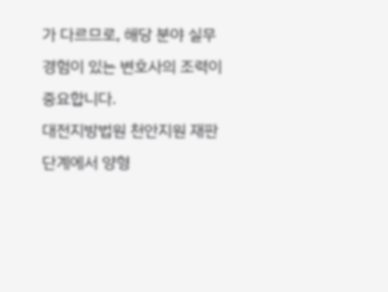가 다르므로, 해당 분야 실무 경험이 있는 변호사의 조력이 중요합니다.
대전지방법원 천안지원 재판 단계에서 양형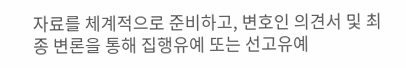자료를 체계적으로 준비하고, 변호인 의견서 및 최종 변론을 통해 집행유예 또는 선고유예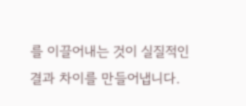를 이끌어내는 것이 실질적인 결과 차이를 만들어냅니다.